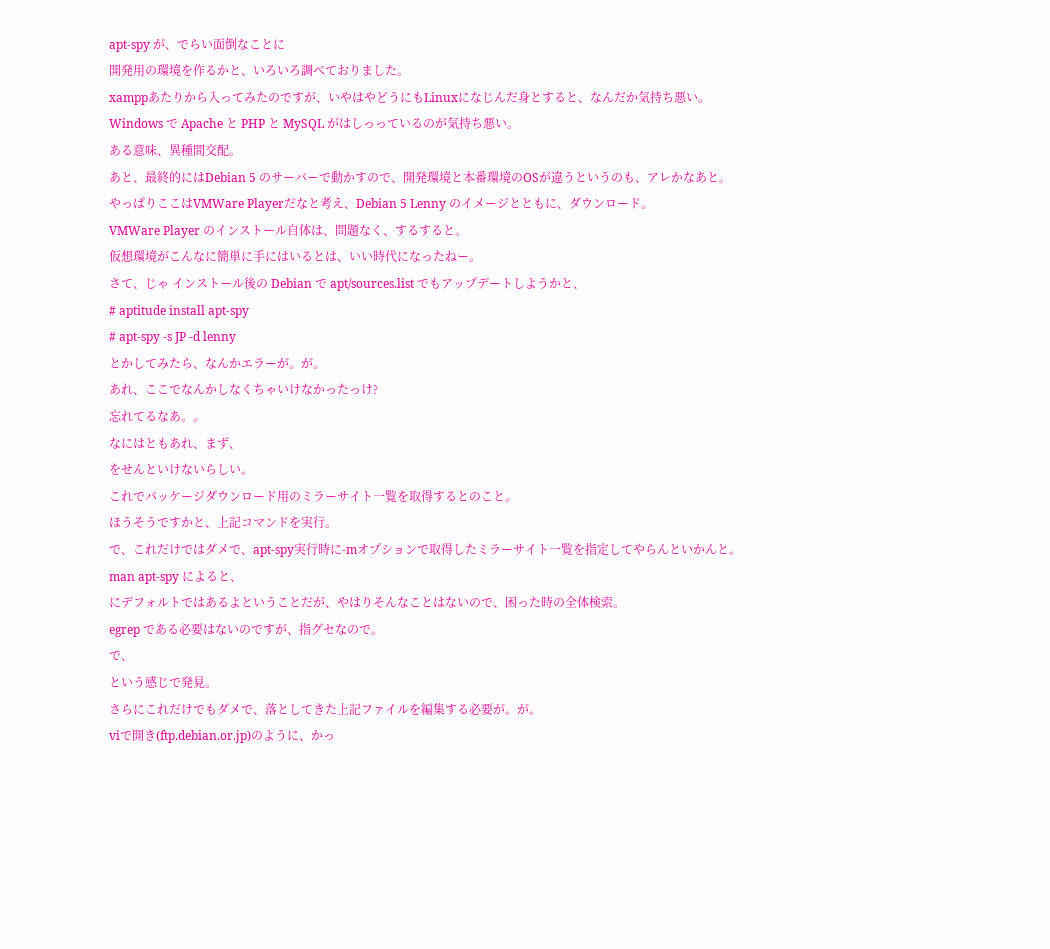apt-spy が、でらい面倒なことに
開発用の環境を作るかと、いろいろ調べておりました。
xamppあたりから入ってみたのですが、いやはやどうにもLinuxになじんだ身とすると、なんだか気持ち悪い。
Windows で Apache と PHP と MySQL がはしっっているのが気持ち悪い。
ある意味、異種間交配。
あと、最終的にはDebian 5 のサーバーで動かすので、開発環境と本番環境のOSが違うというのも、アレかなあと。
やっぱりここはVMWare Playerだなと考え、Debian 5 Lenny のイメージとともに、ダウンロード。
VMWare Player のインストール自体は、問題なく、するすると。
仮想環境がこんなに簡単に手にはいるとは、いい時代になったねー。
さて、じゃ インストール後の Debian で apt/sources.list でもアップデートしようかと、
# aptitude install apt-spy
# apt-spy -s JP -d lenny
とかしてみたら、なんかエラーが。が。
あれ、ここでなんかしなくちゃいけなかったっけ?
忘れてるなあ。。
なにはともあれ、まず、
をせんといけないらしい。
これでパッケージダウンロード用のミラーサイト一覧を取得するとのこと。
ほうそうですかと、上記コマンドを実行。
で、これだけではダメで、apt-spy実行時に-mオプションで取得したミラーサイト一覧を指定してやらんといかんと。
man apt-spy によると、
にデフォルトではあるよということだが、やはりそんなことはないので、困った時の全体検索。
egrep である必要はないのですが、指グセなので。
で、
という感じで発見。
さらにこれだけでもダメで、落としてきた上記ファイルを編集する必要が。が。
viで開き(ftp.debian.or.jp)のように、かっ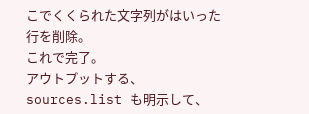こでくくられた文字列がはいった行を削除。
これで完了。
アウトプットする、sources.list も明示して、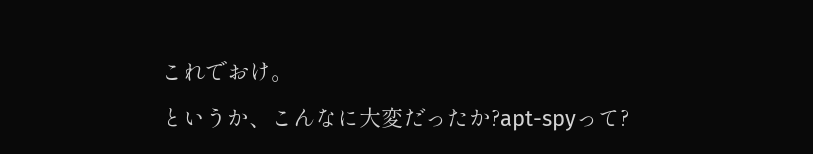これでおけ。
というか、こんなに大変だったか?apt-spyって?